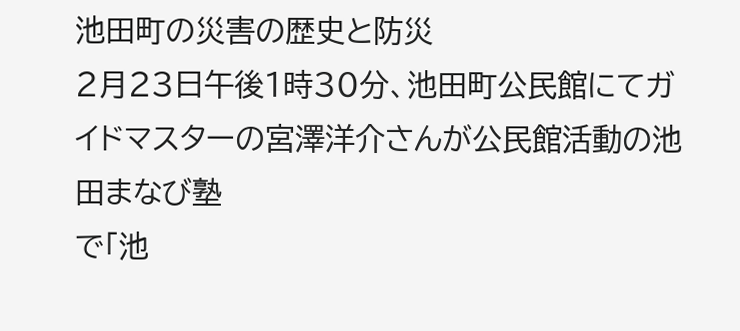池田町の災害の歴史と防災
2月23日午後1時30分、池田町公民館にてガイドマスターの宮澤洋介さんが公民館活動の池田まなび塾
で「池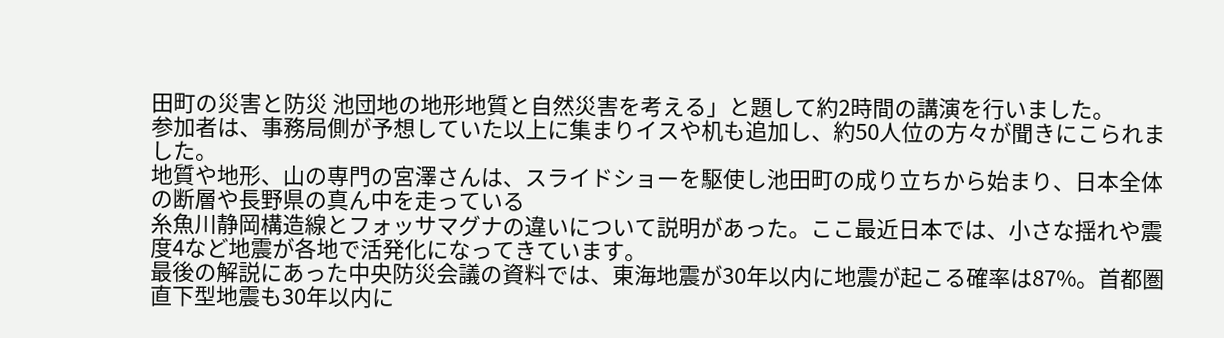田町の災害と防災 池団地の地形地質と自然災害を考える」と題して約2時間の講演を行いました。
参加者は、事務局側が予想していた以上に集まりイスや机も追加し、約50人位の方々が聞きにこられました。
地質や地形、山の専門の宮澤さんは、スライドショーを駆使し池田町の成り立ちから始まり、日本全体の断層や長野県の真ん中を走っている
糸魚川静岡構造線とフォッサマグナの違いについて説明があった。ここ最近日本では、小さな揺れや震度4など地震が各地で活発化になってきています。
最後の解説にあった中央防災会議の資料では、東海地震が30年以内に地震が起こる確率は87%。首都圏直下型地震も30年以内に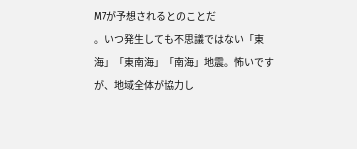M7が予想されるとのことだ
。いつ発生しても不思議ではない「東海」「東南海」「南海」地震。怖いですが、地域全体が協力し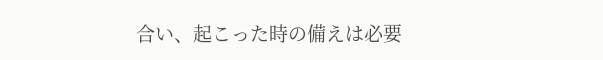合い、起こった時の備えは必要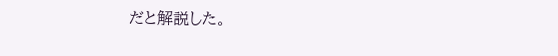だと解説した。